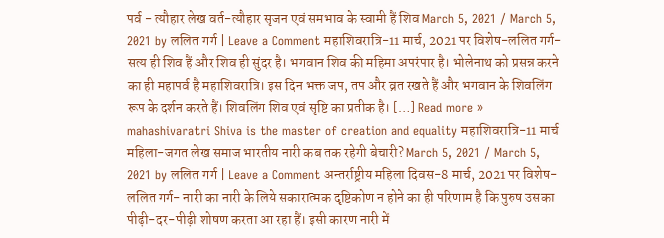पर्व - त्यौहार लेख वर्त-त्यौहार सृजन एवं समभाव के स्वामी हैं शिव March 5, 2021 / March 5, 2021 by ललित गर्ग | Leave a Comment महाशिवरात्रि-11 मार्च, 2021 पर विशेष-ललित गर्ग- सत्य ही शिव हैं और शिव ही सुंदर है। भगवान शिव की महिमा अपरंपार है। भोलेनाथ को प्रसन्न करने का ही महापर्व है महाशिवरात्रि। इस दिन भक्त जप, तप और व्रत रखते हैं और भगवान के शिवलिंग रूप के दर्शन करते हैं। शिवलिंग शिव एवं सृष्टि का प्रतीक है। […] Read more » mahashivaratri Shiva is the master of creation and equality महाशिवरात्रि-11 मार्च
महिला-जगत लेख समाज भारतीय नारी कब तक रहेगी बेचारी? March 5, 2021 / March 5, 2021 by ललित गर्ग | Leave a Comment अन्तर्राष्ट्रीय महिला दिवस-8 मार्च, 2021 पर विशेष-ललित गर्ग- नारी का नारी के लिये सकारात्मक दृष्टिकोण न होने का ही परिणाम है कि पुरुष उसका पीढ़ी-दर-पीढ़ी शोषण करता आ रहा हैं। इसी कारण नारी में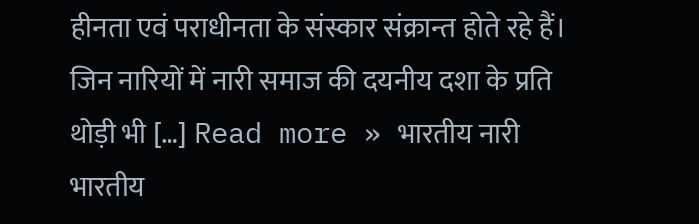हीनता एवं पराधीनता के संस्कार संक्रान्त होते रहे हैं। जिन नारियों में नारी समाज की दयनीय दशा के प्रति थोड़ी भी […] Read more » भारतीय नारी भारतीय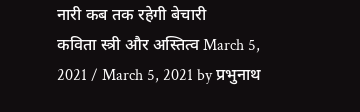नारी कब तक रहेगी बेचारी
कविता स्त्री और अस्तित्व March 5, 2021 / March 5, 2021 by प्रभुनाथ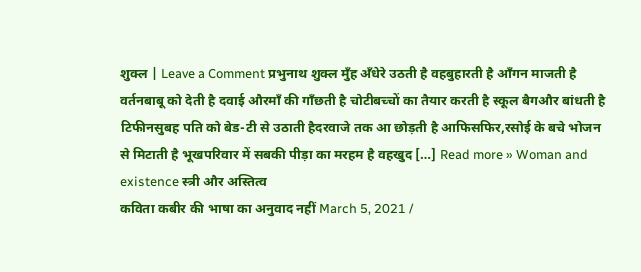शुक्ल | Leave a Comment प्रभुनाथ शुक्ल मुँह अँधेरे उठती है वहबुहारती है आँगन माजती है वर्तनबाबू को देती है दवाई औरमाँ की गाँछती है चोटीबच्चों का तैयार करती है स्कूल बैगऔर बांधती है टिफीनसुबह पति को बेड-टी से उठाती हैदरवाजे तक आ छोड़ती है आफिसफिर,रसोई के बचे भोजन से मिटाती है भूखपरिवार में सबकी पीड़ा का मरहम है वहखुद […] Read more » Woman and existence स्त्री और अस्तित्व
कविता कबीर की भाषा का अनुवाद नहीं March 5, 2021 /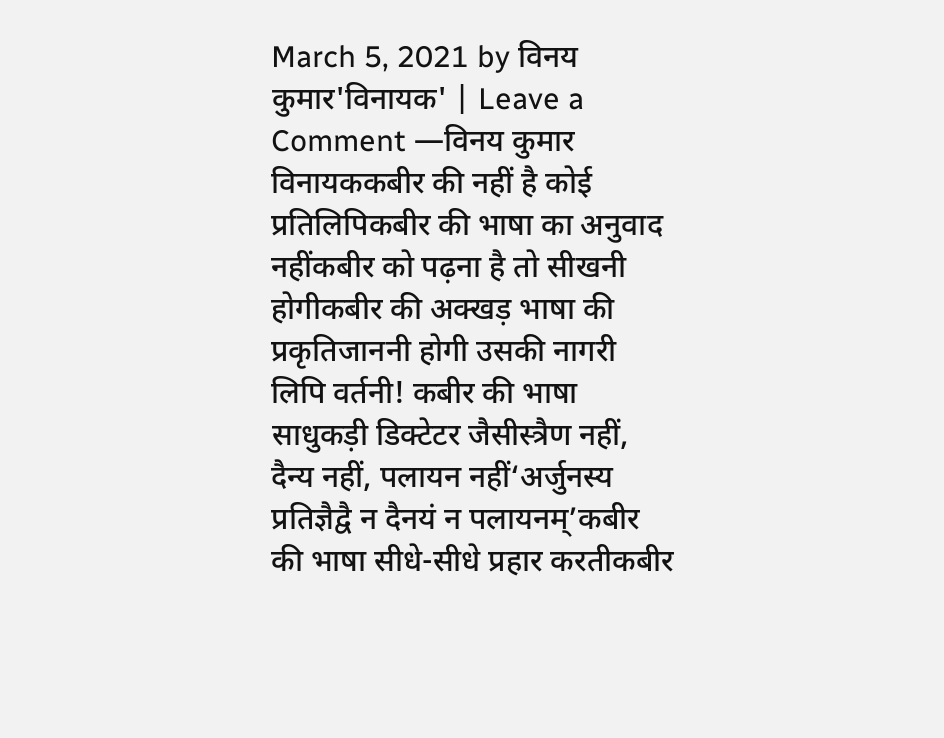March 5, 2021 by विनय कुमार'विनायक' | Leave a Comment —विनय कुमार विनायककबीर की नहीं है कोई प्रतिलिपिकबीर की भाषा का अनुवाद नहींकबीर को पढ़ना है तो सीखनी होगीकबीर की अक्खड़ भाषा की प्रकृतिजाननी होगी उसकी नागरी लिपि वर्तनी! कबीर की भाषा साधुकड़ी डिक्टेटर जैसीस्त्रैण नहीं, दैन्य नहीं, पलायन नहीं‘अर्जुनस्य प्रतिज्ञैद्वै न दैनयं न पलायनम्’कबीर की भाषा सीधे-सीधे प्रहार करतीकबीर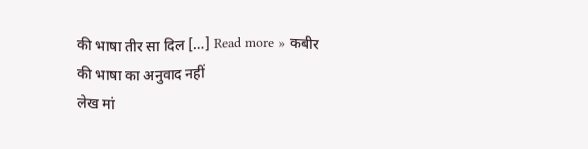की भाषा तीर सा दिल […] Read more » कबीर की भाषा का अनुवाद नहीं
लेख मां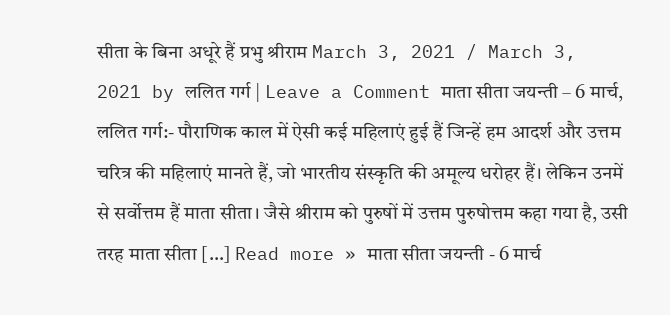सीता के बिना अधूरे हैं प्रभु श्रीराम March 3, 2021 / March 3, 2021 by ललित गर्ग | Leave a Comment माता सीता जयन्ती – 6 मार्च, ललित गर्ग:- पौराणिक काल में ऐसी कई महिलाएं हुई हैं जिन्हें हम आदर्श और उत्तम चरित्र की महिलाएं मानते हैं, जो भारतीय संस्कृति की अमूल्य धरोहर हैं। लेकिन उनमें से सर्वोत्तम हैं माता सीता। जैसे श्रीराम को पुरुषों में उत्तम पुरुषोत्तम कहा गया है, उसी तरह माता सीता […] Read more » माता सीता जयन्ती - 6 मार्च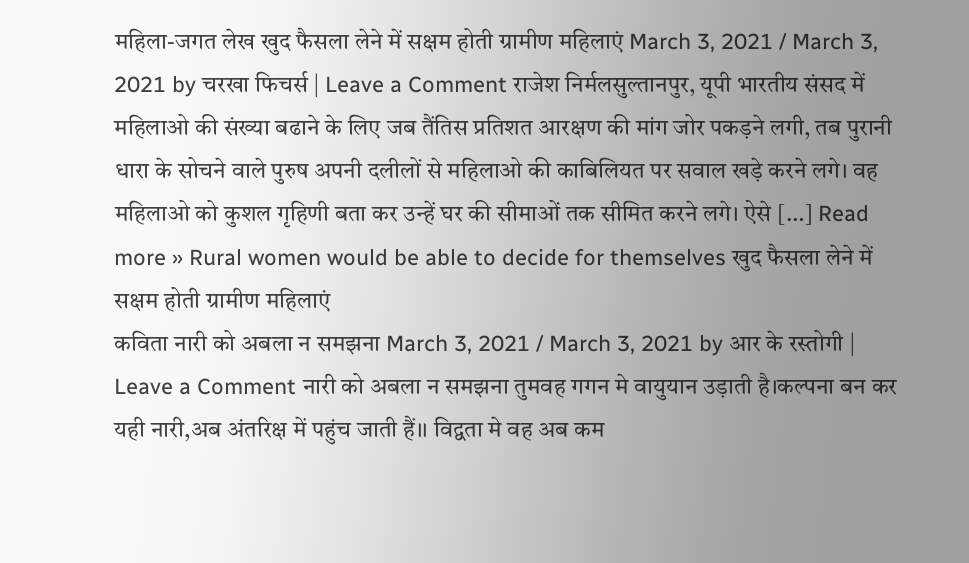महिला-जगत लेख खुद फैसला लेने में सक्षम होती ग्रामीण महिलाएं March 3, 2021 / March 3, 2021 by चरखा फिचर्स | Leave a Comment राजेश निर्मलसुल्तानपुर, यूपी भारतीय संसद में महिलाओ की संख्या बढाने के लिए जब तैंतिस प्रतिशत आरक्षण की मांग जोर पकड़ने लगी, तब पुरानी धारा के सोचने वाले पुरुष अपनी दलीलों से महिलाओ की काबिलियत पर सवाल खड़े करने लगे। वह महिलाओ को कुशल गृहिणी बता कर उन्हें घर की सीमाओं तक सीमित करने लगे। ऐसे […] Read more » Rural women would be able to decide for themselves खुद फैसला लेने में सक्षम होती ग्रामीण महिलाएं
कविता नारी को अबला न समझना March 3, 2021 / March 3, 2021 by आर के रस्तोगी | Leave a Comment नारी को अबला न समझना तुमवह गगन मे वायुयान उड़ाती है।कल्पना बन कर यही नारी,अब अंतरिक्ष में पहुंच जाती हैं।। विद्वता मे वह अब कम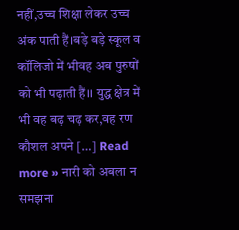नहीं,उच्च शिक्षा लेकर उच्च अंक पाती हैं।बड़े बड़े स्कूल व कॉलिजो में भीवह अब पुरुषों को भी पढ़ाती हैं।। युद्ध क्षेत्र में भी वह बढ़ चढ़ कर,वह रण कौशल अपने […] Read more » नारी को अबला न समझना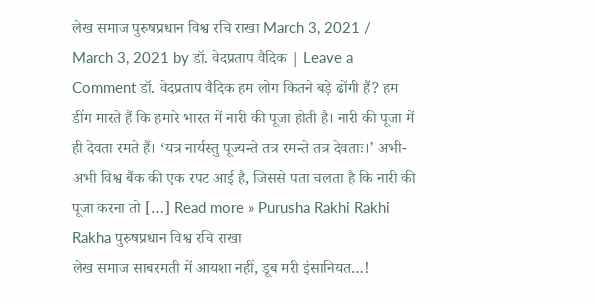लेख समाज पुरुषप्रधान विश्व रचि राखा March 3, 2021 / March 3, 2021 by डॉ. वेदप्रताप वैदिक | Leave a Comment डॉ. वेदप्रताप वैदिक हम लोग कितने बड़े ढोंगी हैं? हम डींग मारते हैं कि हमारे भारत में नारी की पूजा होती है। नारी की पूजा में ही देवता रमते हैं। ‘यत्र नार्यस्तु पूज्यन्ते तत्र रमन्ते तत्र देवताः।’ अभी-अभी विश्व बैंक की एक रपट आई है, जिससे पता चलता है कि नारी की पूजा करना तो […] Read more » Purusha Rakhi Rakhi Rakha पुरुषप्रधान विश्व रचि राखा
लेख समाज साबरमती में आयशा नहीं, डूब मरी इंसानियत…!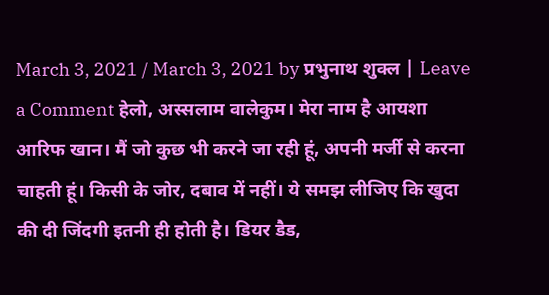March 3, 2021 / March 3, 2021 by प्रभुनाथ शुक्ल | Leave a Comment हेलो, अस्सलाम वालेकुम। मेरा नाम है आयशा आरिफ खान। मैं जो कुछ भी करने जा रही हूं, अपनी मर्जी से करना चाहती हूं। किसी के जोर, दबाव में नहीं। ये समझ लीजिए कि खुदा की दी जिंदगी इतनी ही होती है। डियर डैड,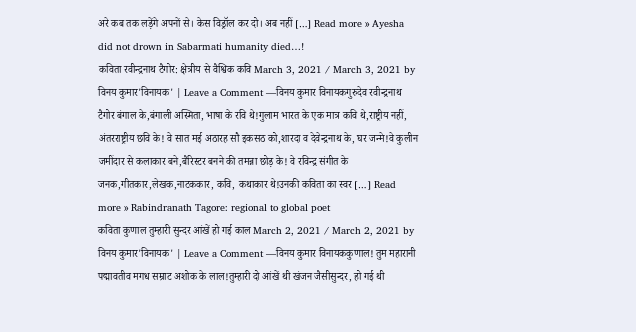अरे कब तक लड़ेंगे अपनों से। केस विड्रॉल कर दो। अब नहीं […] Read more » Ayesha did not drown in Sabarmati humanity died…!
कविता रवीन्द्रनाथ टैगोर: क्षेत्रीय से वैश्विक कवि March 3, 2021 / March 3, 2021 by विनय कुमार'विनायक' | Leave a Comment —विनय कुमार विनायकगुरुदेव रवीन्द्रनाथ टैगोर बंगाल के,बंगाली अस्मिता, भाषा के रवि थे!गुलाम भारत के एक मात्र कवि थे,राष्ट्रीय नहीं, अंतरराष्ट्रीय छवि के! वे सात मई अठारह सौ इकसठ को,शारदा व देवेन्द्रनाथ के, घर जन्मे!वे कुलीन जमींदार से कलाकार बने,बैरिस्टर बनने की तमन्ना छोड़ के! वे रविन्द्र संगीत के जनक,गीतकार,लेखक,नाटककार, कवि, कथाकार थे!उनकी कविता का स्वर […] Read more » Rabindranath Tagore: regional to global poet
कविता कुणाल तुम्हारी सुन्दर आंखें हो गई काल March 2, 2021 / March 2, 2021 by विनय कुमार'विनायक' | Leave a Comment —विनय कुमार विनायककुणाल! तुम महारानी पद्मावतीव मगध सम्राट अशोक के लाल!तुम्हारी दो आंखें थी खंजन जैसीसुन्दर, हो गई थी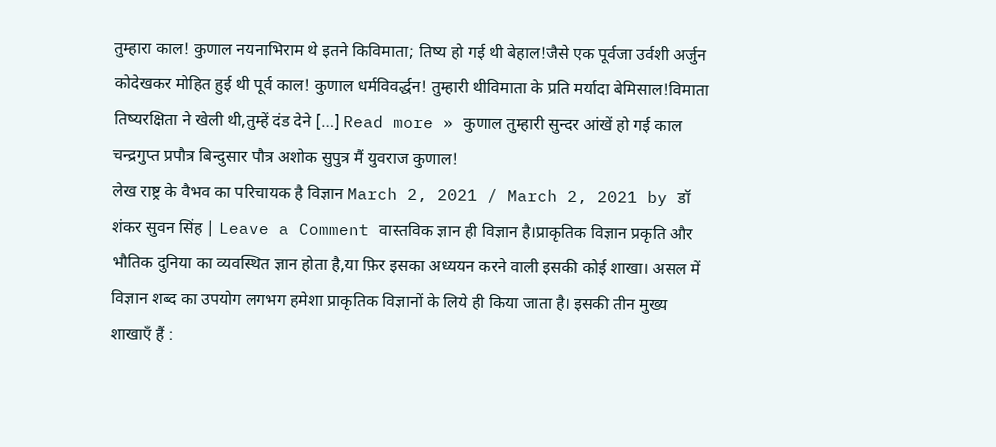तुम्हारा काल! कुणाल नयनाभिराम थे इतने किविमाता; तिष्य हो गई थी बेहाल!जैसे एक पूर्वजा उर्वशी अर्जुन कोदेखकर मोहित हुई थी पूर्व काल! कुणाल धर्मविवर्द्धन! तुम्हारी थीविमाता के प्रति मर्यादा बेमिसाल!विमाता तिष्यरक्षिता ने खेली थी,तुम्हें दंड देने […] Read more » कुणाल तुम्हारी सुन्दर आंखें हो गई काल चन्द्रगुप्त प्रपौत्र बिन्दुसार पौत्र अशोक सुपुत्र मैं युवराज कुणाल!
लेख राष्ट्र के वैभव का परिचायक है विज्ञान March 2, 2021 / March 2, 2021 by डॉ शंकर सुवन सिंह | Leave a Comment वास्तविक ज्ञान ही विज्ञान है।प्राकृतिक विज्ञान प्रकृति और भौतिक दुनिया का व्यवस्थित ज्ञान होता है,या फ़िर इसका अध्ययन करने वाली इसकी कोई शाखा। असल में विज्ञान शब्द का उपयोग लगभग हमेशा प्राकृतिक विज्ञानों के लिये ही किया जाता है। इसकी तीन मुख्य शाखाएँ हैं :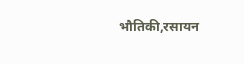भौतिकी,रसायन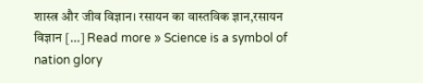शास्त्र और जीव विज्ञान। रसायन का वास्तविक ज्ञान,रसायन विज्ञान […] Read more » Science is a symbol of nation glory